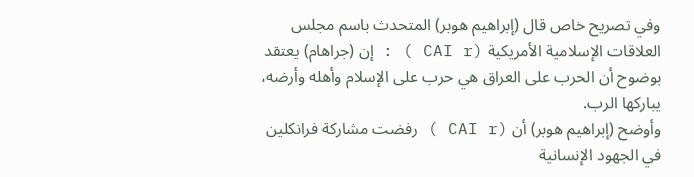وفي تصريح خاص قال (إبراهيم هوبر) المتحدث باسم مجلس العلاقات الإسلامية الأمريكية (CAI r ) : إن (جراهام) يعتقد بوضوح أن الحرب على العراق هي حرب على الإسلام وأهله وأرضه، يباركها الرب.
وأوضح (إبراهيم هوبر) أن (CAI r ) رفضت مشاركة فرانكلين في الجهود الإنسانية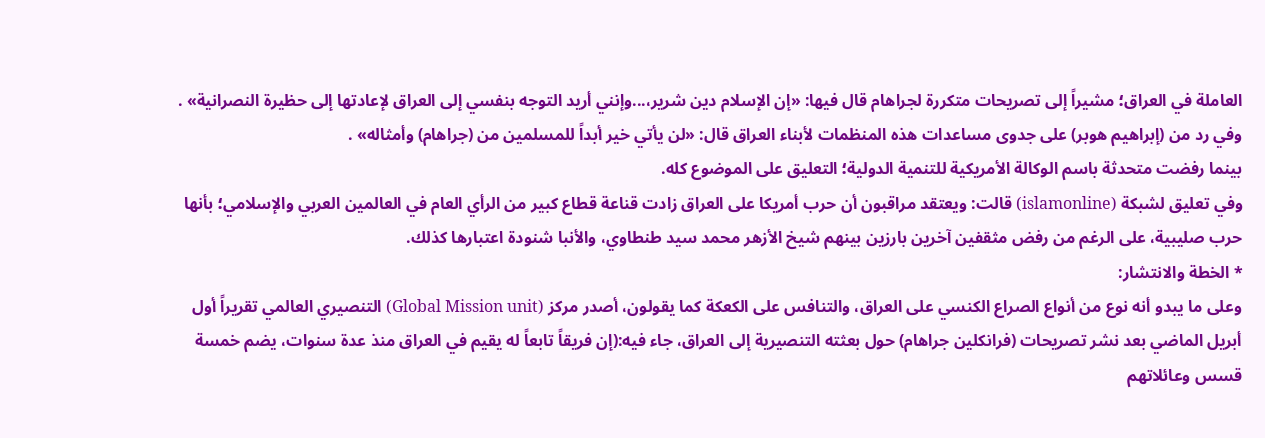العاملة في العراق؛ مشيراً إلى تصريحات متكررة لجراهام قال فيها: «إن الإسلام دين شرير،...وإنني أريد التوجه بنفسي إلى العراق لإعادتها إلى حظيرة النصرانية» .
وفي رد من (إبراهيم هوبر) على جدوى مساعدات هذه المنظمات لأبناء العراق قال: «لن يأتي خير أبداً للمسلمين من (جراهام) وأمثاله» .
بينما رفضت متحدثة باسم الوكالة الأمريكية للتنمية الدولية؛ التعليق على الموضوع كله.
وفي تعليق لشبكة (islamonline) قالت: ويعتقد مراقبون أن حرب أمريكا على العراق زادت قناعة قطاع كبير من الرأي العام في العالمين العربي والإسلامي؛ بأنها حرب صليبية، على الرغم من رفض مثقفين آخرين بارزين بينهم شيخ الأزهر محمد سيد طنطاوي، والأنبا شنودة اعتبارها كذلك.
* الخطة والانتشار:
وعلى ما يبدو أنه نوع من أنواع الصراع الكنسي على العراق، والتنافس على الكعكة كما يقولون، أصدر مركز (Global Mission unit) التنصيري العالمي تقريراً أول أبريل الماضي بعد نشر تصريحات (فرانكلين جراهام) حول بعثته التنصيرية إلى العراق، جاء فيه:(إن فريقاً تابعاً له يقيم في العراق منذ عدة سنوات، يضم خمسة قسس وعائلاتهم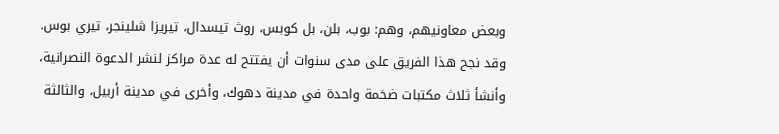وبعض معاونيهم، وهم: بوب، بلن، بل كوبس، روث تيسدال، تيريزا شلينجر، تيري بوس.
وقد نجح هذا الفريق على مدى سنوات أن يفتتح له عدة مراكز لنشر الدعوة النصرانية، وأنشأ ثلاث مكتبات ضخمة واحدة في مدينة دهوك، وأخرى في مدينة أربيل، والثالثة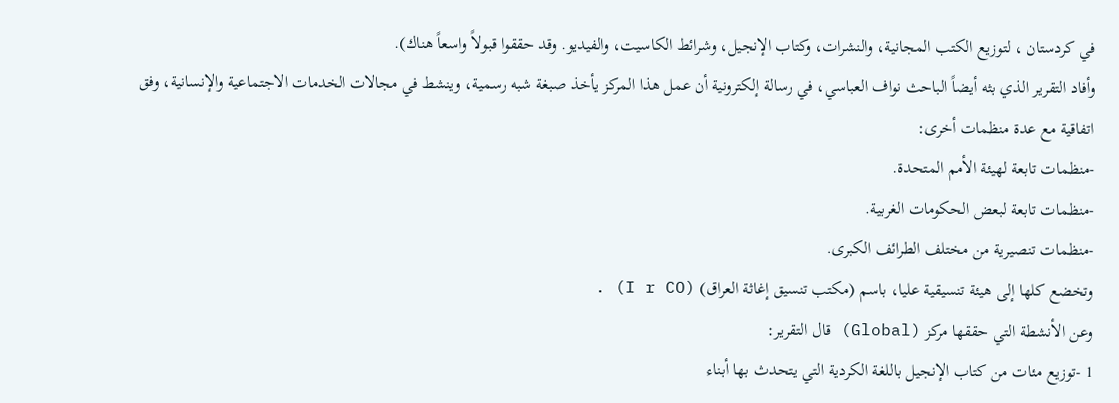في كردستان ، لتوزيع الكتب المجانية، والنشرات، وكتاب الإنجيل، وشرائط الكاسيت، والفيديو. وقد حققوا قبولاً واسعاً هناك).
وأفاد التقرير الذي بثه أيضاً الباحث نواف العباسي، في رسالة إلكترونية أن عمل هذا المركز يأخذ صبغة شبه رسمية، وينشط في مجالات الخدمات الاجتماعية والإنسانية، وفق اتفاقية مع عدة منظمات أخرى:
-منظمات تابعة لهيئة الأمم المتحدة.
-منظمات تابعة لبعض الحكومات الغربية.
-منظمات تنصيرية من مختلف الطرائف الكبرى.
وتخضع كلها إلى هيئة تنسيقية عليا، باسم (مكتب تنسيق إغاثة العراق) (I r CO) .
وعن الأنشطة التي حققها مركز (Global) قال التقرير:
1 -توزيع مئات من كتاب الإنجيل باللغة الكردية التي يتحدث بها أبناء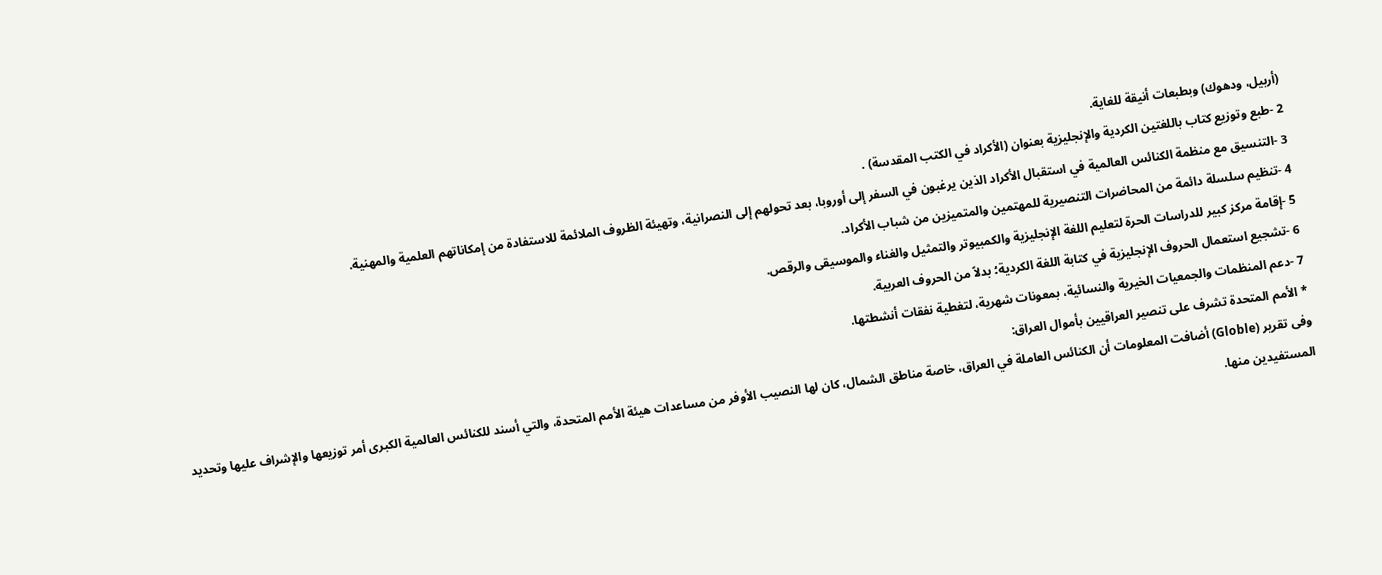(أربيل، ودهوك) وبطبعات أنيقة للغاية.
2 -طبع وتوزيع كتاب باللغتين الكردية والإنجليزية بعنوان (الأكراد في الكتب المقدسة) .
3 -التنسيق مع منظمة الكنائس العالمية في استقبال الأكراد الذين يرغبون في السفر إلى أوروبا، بعد تحولهم إلى النصرانية، وتهيئة الظروف الملائمة للاستفادة من إمكاناتهم العلمية والمهنية.
4 -تنظيم سلسلة دائمة من المحاضرات التنصيرية للمهتمين والمتميزين من شباب الأكراد.
5 -إقامة مركز كبير للدراسات الحرة لتعليم اللغة الإنجليزية والكمبيوتر والتمثيل والغناء والموسيقى والرقص.
6 -تشجيع استعمال الحروف الإنجليزية في كتابة اللغة الكردية؛ بدلاً من الحروف العربية.
7 -دعم المنظمات والجمعيات الخيرية والنسائية، بمعونات شهرية، لتغطية نفقات أنشطتها.
* الأمم المتحدة تشرف على تنصير العراقيين بأموال العراق:
وفى تقرير (Globle) أضافت المعلومات أن الكنائس العاملة في العراق، خاصة مناطق الشمال، كان لها النصيب الأوفر من مساعدات هيئة الأمم المتحدة، والتي أسند للكنائس العالمية الكبرى أمر توزيعها والإشراف عليها وتحديد المستفيدين منها.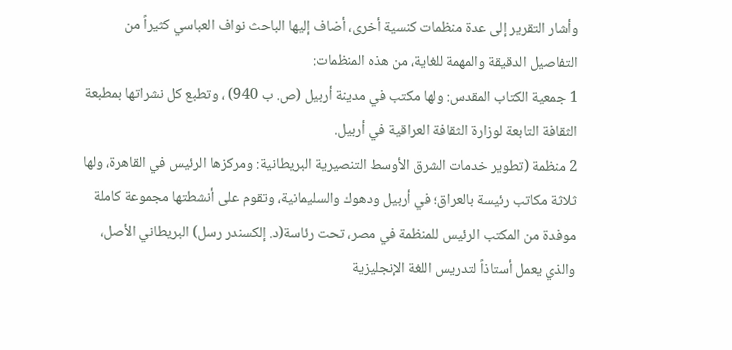وأشار التقرير إلى عدة منظمات كنسية أخرى، أضاف إليها الباحث نواف العباسي كثيراً من التفاصيل الدقيقة والمهمة للغاية، من هذه المنظمات:
1 جمعية الكتاب المقدس: ولها مكتب في مدينة أربيل (ص. ب 940) ، وتطبع كل نشراتها بمطبعة الثقافة التابعة لوزارة الثقافة العراقية في أربيل.
2 منظمة (تطوير خدمات الشرق الأوسط التنصيرية البريطانية: ومركزها الرئيس في القاهرة، ولها ثلاثة مكاتب رئيسة بالعراق؛ في أربيل ودهوك والسليمانية، وتقوم على أنشطتها مجموعة كاملة موفدة من المكتب الرئيس للمنظمة في مصر، تحت رئاسة(د. إلكسندر رسل) البريطاني الأصل، والذي يعمل أستاذاً لتدريس اللغة الإنجليزية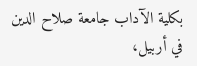بكلية الآداب جامعة صلاح الدين في أربيل،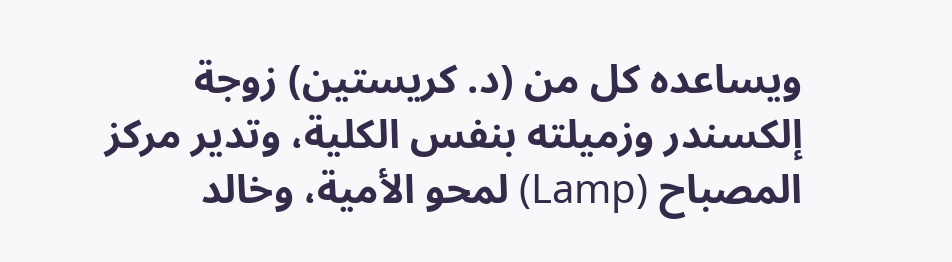ويساعده كل من (د. كريستين) زوجة إلكسندر وزميلته بنفس الكلية، وتدير مركز المصباح (Lamp) لمحو الأمية، وخالد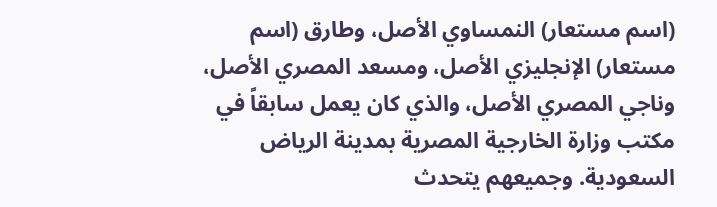(اسم مستعار) النمساوي الأصل، وطارق (اسم مستعار) الإنجليزي الأصل، ومسعد المصري الأصل، وناجي المصري الأصل، والذي كان يعمل سابقاً في مكتب وزارة الخارجية المصرية بمدينة الرياض السعودية. وجميعهم يتحدث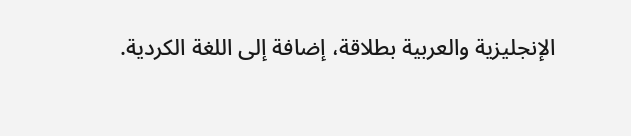الإنجليزية والعربية بطلاقة، إضافة إلى اللغة الكردية.